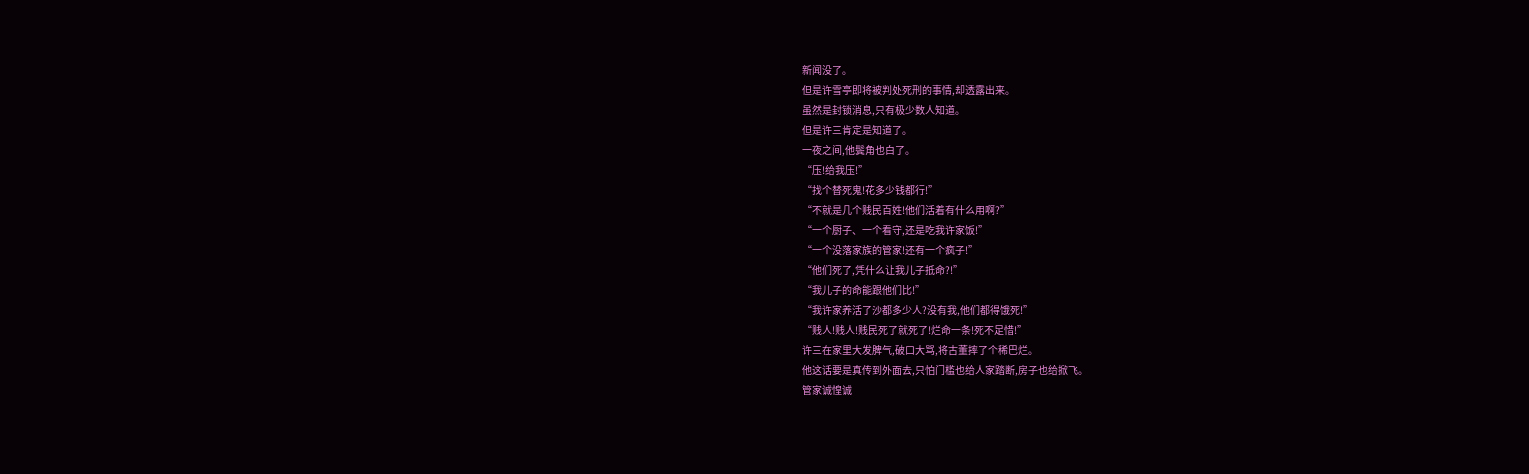新闻没了。
但是许雪亭即将被判处死刑的事情,却透露出来。
虽然是封锁消息,只有极少数人知道。
但是许三肯定是知道了。
一夜之间,他鬓角也白了。
“压!给我压!”
“找个替死鬼!花多少钱都行!”
“不就是几个贱民百姓!他们活着有什么用啊?”
“一个厨子、一个看守,还是吃我许家饭!”
“一个没落家族的管家!还有一个疯子!”
“他们死了,凭什么让我儿子抵命?!”
“我儿子的命能跟他们比!”
“我许家养活了沙都多少人?没有我,他们都得饿死!”
“贱人!贱人!贱民死了就死了!烂命一条!死不足惜!”
许三在家里大发脾气,破口大骂,将古董摔了个稀巴烂。
他这话要是真传到外面去,只怕门槛也给人家踏断,房子也给掀飞。
管家诚惶诚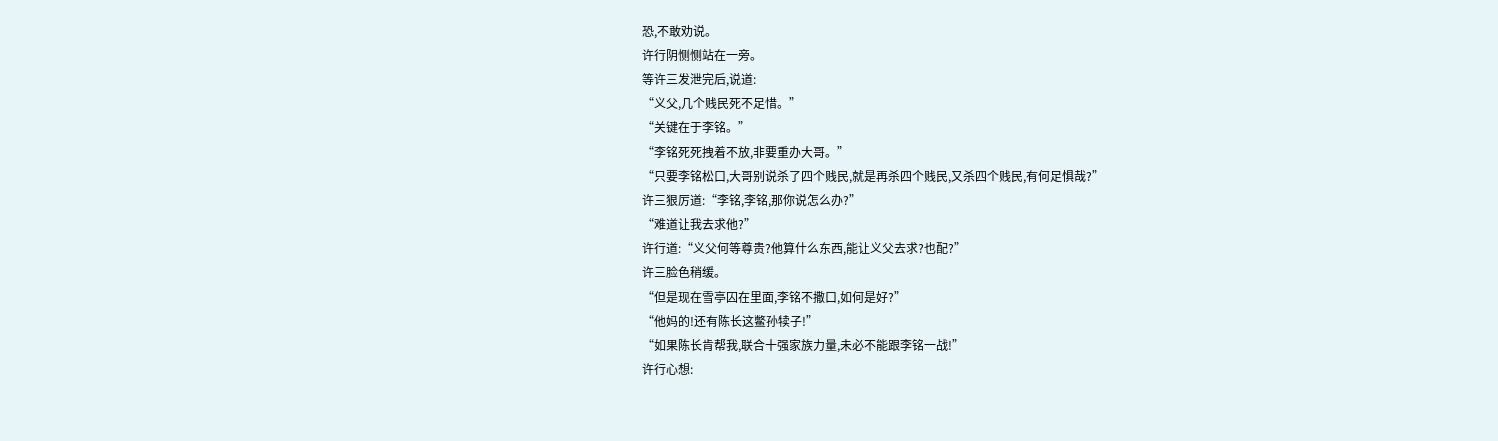恐,不敢劝说。
许行阴恻恻站在一旁。
等许三发泄完后,说道:
“义父,几个贱民死不足惜。”
“关键在于李铭。”
“李铭死死拽着不放,非要重办大哥。”
“只要李铭松口,大哥别说杀了四个贱民,就是再杀四个贱民,又杀四个贱民,有何足惧哉?”
许三狠厉道:“李铭,李铭,那你说怎么办?”
“难道让我去求他?”
许行道:“义父何等尊贵?他算什么东西,能让义父去求?也配?”
许三脸色稍缓。
“但是现在雪亭囚在里面,李铭不撒口,如何是好?”
“他妈的!还有陈长这鳖孙犊子!”
“如果陈长肯帮我,联合十强家族力量,未必不能跟李铭一战!”
许行心想: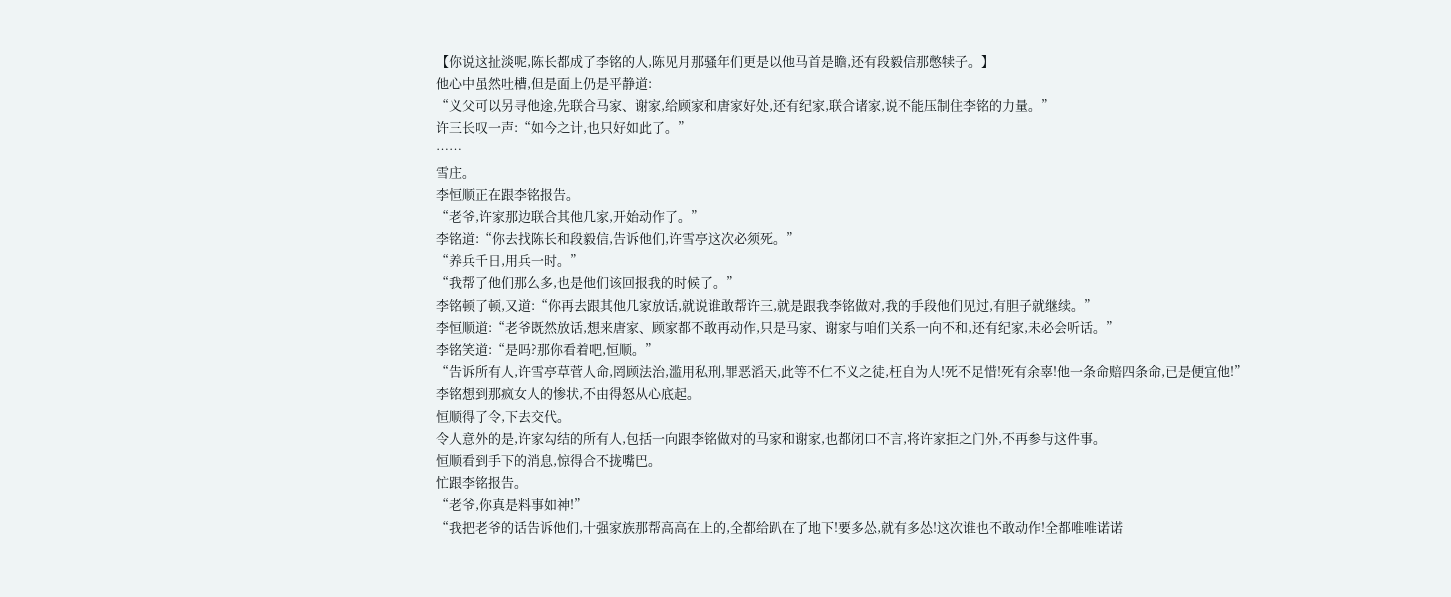【你说这扯淡呢,陈长都成了李铭的人,陈见月那骚年们更是以他马首是瞻,还有段毅信那憋犊子。】
他心中虽然吐槽,但是面上仍是平静道:
“义父可以另寻他途,先联合马家、谢家,给顾家和唐家好处,还有纪家,联合诸家,说不能压制住李铭的力量。”
许三长叹一声:“如今之计,也只好如此了。”
……
雪庄。
李恒顺正在跟李铭报告。
“老爷,许家那边联合其他几家,开始动作了。”
李铭道:“你去找陈长和段毅信,告诉他们,许雪亭这次必须死。”
“养兵千日,用兵一时。”
“我帮了他们那么多,也是他们该回报我的时候了。”
李铭顿了顿,又道:“你再去跟其他几家放话,就说谁敢帮许三,就是跟我李铭做对,我的手段他们见过,有胆子就继续。”
李恒顺道:“老爷既然放话,想来唐家、顾家都不敢再动作,只是马家、谢家与咱们关系一向不和,还有纪家,未必会听话。”
李铭笑道:“是吗?那你看着吧,恒顺。”
“告诉所有人,许雪亭草菅人命,罔顾法治,滥用私刑,罪恶滔天,此等不仁不义之徒,枉自为人!死不足惜!死有余辜!他一条命赔四条命,已是便宜他!”
李铭想到那疯女人的惨状,不由得怒从心底起。
恒顺得了令,下去交代。
令人意外的是,许家勾结的所有人,包括一向跟李铭做对的马家和谢家,也都闭口不言,将许家拒之门外,不再参与这件事。
恒顺看到手下的消息,惊得合不拢嘴巴。
忙跟李铭报告。
“老爷,你真是料事如神!”
“我把老爷的话告诉他们,十强家族那帮高高在上的,全都给趴在了地下!要多怂,就有多怂!这次谁也不敢动作!全都唯唯诺诺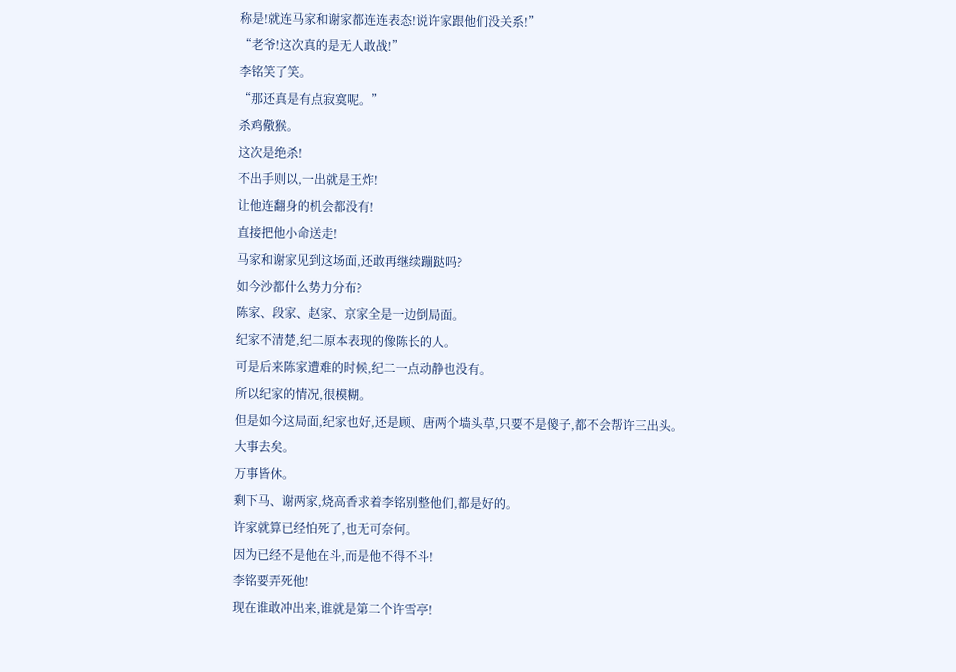称是!就连马家和谢家都连连表态!说许家跟他们没关系!”
“老爷!这次真的是无人敢战!”
李铭笑了笑。
“那还真是有点寂寞呢。”
杀鸡儆猴。
这次是绝杀!
不出手则以,一出就是王炸!
让他连翻身的机会都没有!
直接把他小命送走!
马家和谢家见到这场面,还敢再继续蹦跶吗?
如今沙都什么势力分布?
陈家、段家、赵家、京家全是一边倒局面。
纪家不清楚,纪二原本表现的像陈长的人。
可是后来陈家遭难的时候,纪二一点动静也没有。
所以纪家的情况,很模糊。
但是如今这局面,纪家也好,还是顾、唐两个墙头草,只要不是傻子,都不会帮许三出头。
大事去矣。
万事皆休。
剩下马、谢两家,烧高香求着李铭别整他们,都是好的。
许家就算已经怕死了,也无可奈何。
因为已经不是他在斗,而是他不得不斗!
李铭要弄死他!
现在谁敢冲出来,谁就是第二个许雪亭!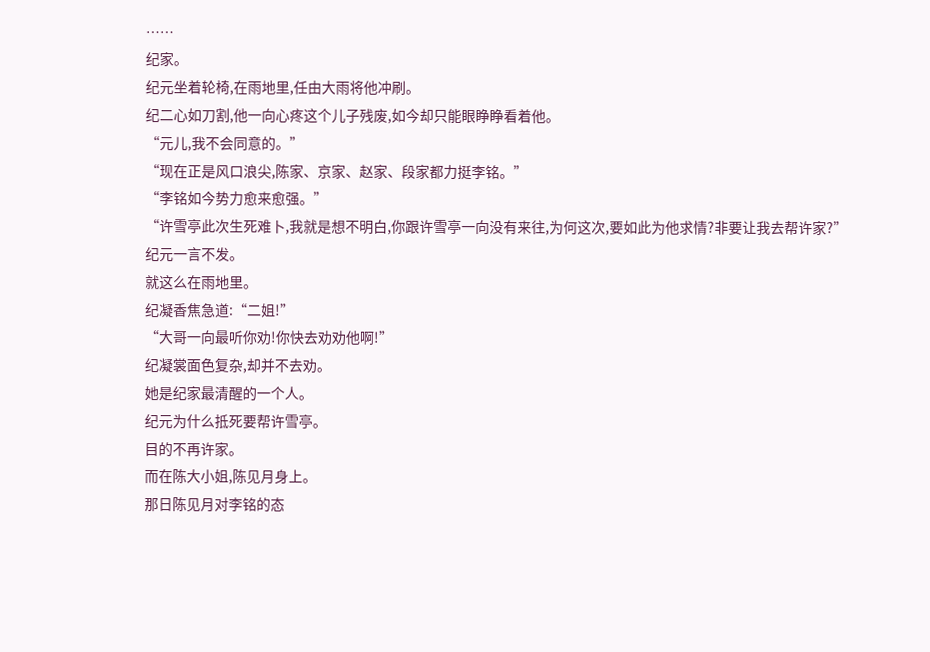……
纪家。
纪元坐着轮椅,在雨地里,任由大雨将他冲刷。
纪二心如刀割,他一向心疼这个儿子残废,如今却只能眼睁睁看着他。
“元儿,我不会同意的。”
“现在正是风口浪尖,陈家、京家、赵家、段家都力挺李铭。”
“李铭如今势力愈来愈强。”
“许雪亭此次生死难卜,我就是想不明白,你跟许雪亭一向没有来往,为何这次,要如此为他求情?非要让我去帮许家?”
纪元一言不发。
就这么在雨地里。
纪凝香焦急道:“二姐!”
“大哥一向最听你劝!你快去劝劝他啊!”
纪凝裳面色复杂,却并不去劝。
她是纪家最清醒的一个人。
纪元为什么抵死要帮许雪亭。
目的不再许家。
而在陈大小姐,陈见月身上。
那日陈见月对李铭的态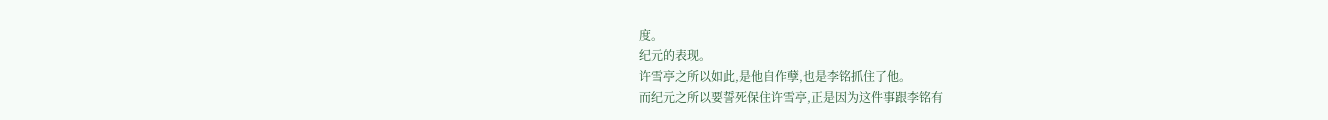度。
纪元的表现。
许雪亭之所以如此,是他自作孽,也是李铭抓住了他。
而纪元之所以要誓死保住许雪亭,正是因为这件事跟李铭有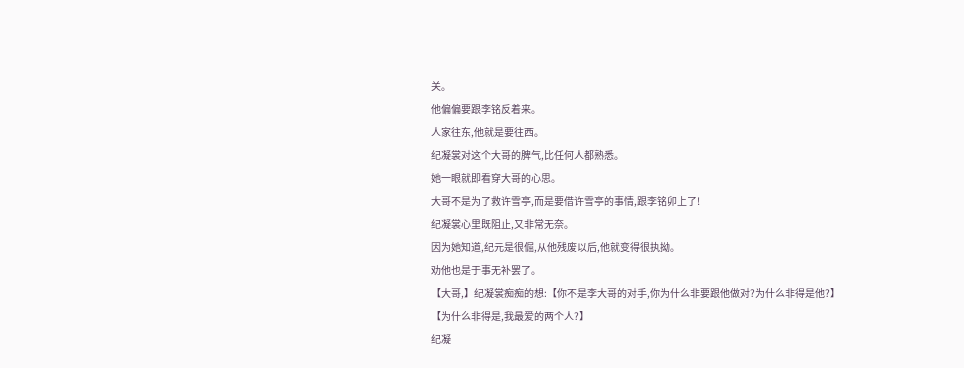关。
他偏偏要跟李铭反着来。
人家往东,他就是要往西。
纪凝裳对这个大哥的脾气,比任何人都熟悉。
她一眼就即看穿大哥的心思。
大哥不是为了救许雪亭,而是要借许雪亭的事情,跟李铭卯上了!
纪凝裳心里既阻止,又非常无奈。
因为她知道,纪元是很倔,从他残废以后,他就变得很执拗。
劝他也是于事无补罢了。
【大哥,】纪凝裳痴痴的想:【你不是李大哥的对手,你为什么非要跟他做对?为什么非得是他?】
【为什么非得是,我最爱的两个人?】
纪凝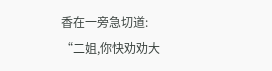香在一旁急切道:
“二姐,你快劝劝大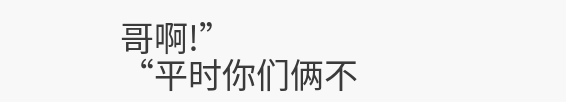哥啊!”
“平时你们俩不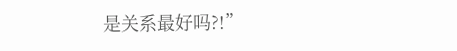是关系最好吗?!”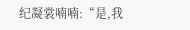纪凝裳喃喃:“是,我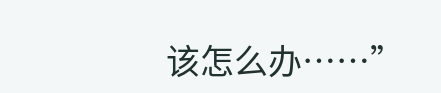该怎么办……”